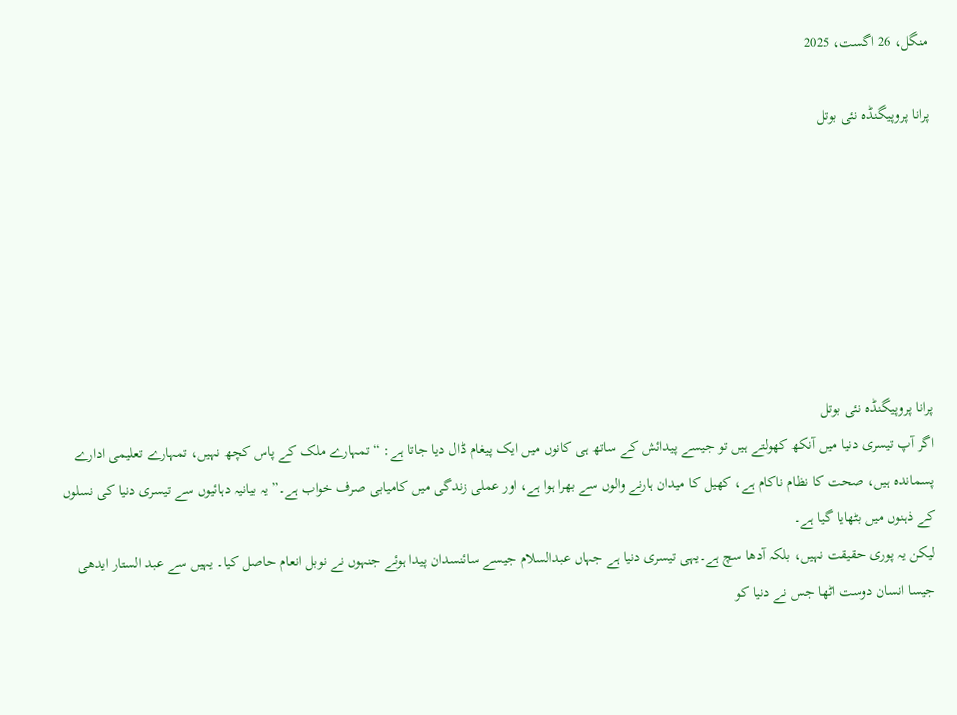منگل، 26 اگست، 2025

پرانا پروپیگنڈہ نئی بوتل







پرانا پروپیگنڈہ نئی بوتل
اگر آپ تیسری دنیا میں آنکھ کھولتے ہیں تو جیسے پیدائش کے ساتھ ہی کانوں میں ایک پیغام ڈال دیا جاتا ہے: “تمہارے ملک کے پاس کچھ نہیں، تمہارے تعلیمی ادارے پسماندہ ہیں، صحت کا نظام ناکام ہے، کھیل کا میدان ہارنے والوں سے بھرا ہوا ہے، اور عملی زندگی میں کامیابی صرف خواب ہے۔” یہ بیانیہ دہائیوں سے تیسری دنیا کی نسلوں کے ذہنوں میں بٹھایا گیا ہے۔
لیکن یہ پوری حقیقت نہیں، بلکہ آدھا سچ ہے۔یہی تیسری دنیا ہے جہاں عبدالسلام جیسے سائنسدان پیدا ہوئے جنہوں نے نوبل انعام حاصل کیا۔ یہیں سے عبد الستار ایدھی جیسا انسان دوست اٹھا جس نے دنیا کو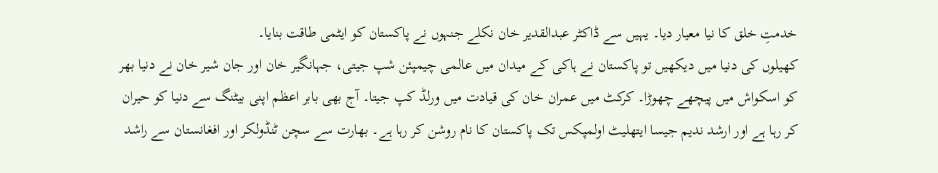خدمتِ خلق کا نیا معیار دیا۔ یہیں سے ڈاکٹر عبدالقدیر خان نکلے جنہوں نے پاکستان کو ایٹمی طاقت بنایا۔
کھیلوں کی دنیا میں دیکھیں تو پاکستان نے ہاکی کے میدان میں عالمی چیمپئن شپ جیتی، جہانگیر خان اور جان شیر خان نے دنیا بھر کو اسکواش میں پیچھے چھوڑا۔ کرکٹ میں عمران خان کی قیادت میں ورلڈ کپ جیتا۔ آج بھی بابر اعظم اپنی بیٹنگ سے دنیا کو حیران کر رہا ہے اور ارشد ندیم جیسا ایتھلیٹ اولمپکس تک پاکستان کا نام روشن کر رہا ہے۔ بھارت سے سچن ٹنڈولکر اور افغانستان سے راشد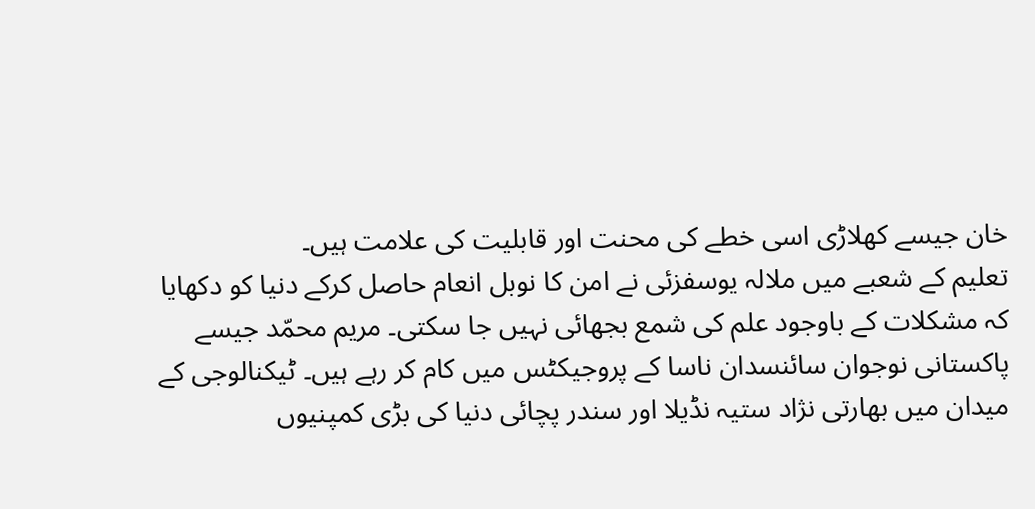خان جیسے کھلاڑی اسی خطے کی محنت اور قابلیت کی علامت ہیں۔
تعلیم کے شعبے میں ملالہ یوسفزئی نے امن کا نوبل انعام حاصل کرکے دنیا کو دکھایا کہ مشکلات کے باوجود علم کی شمع بجھائی نہیں جا سکتی۔ مریم محمّد جیسے پاکستانی نوجوان سائنسدان ناسا کے پروجیکٹس میں کام کر رہے ہیں۔ ٹیکنالوجی کے میدان میں بھارتی نژاد ستیہ نڈیلا اور سندر پچائی دنیا کی بڑی کمپنیوں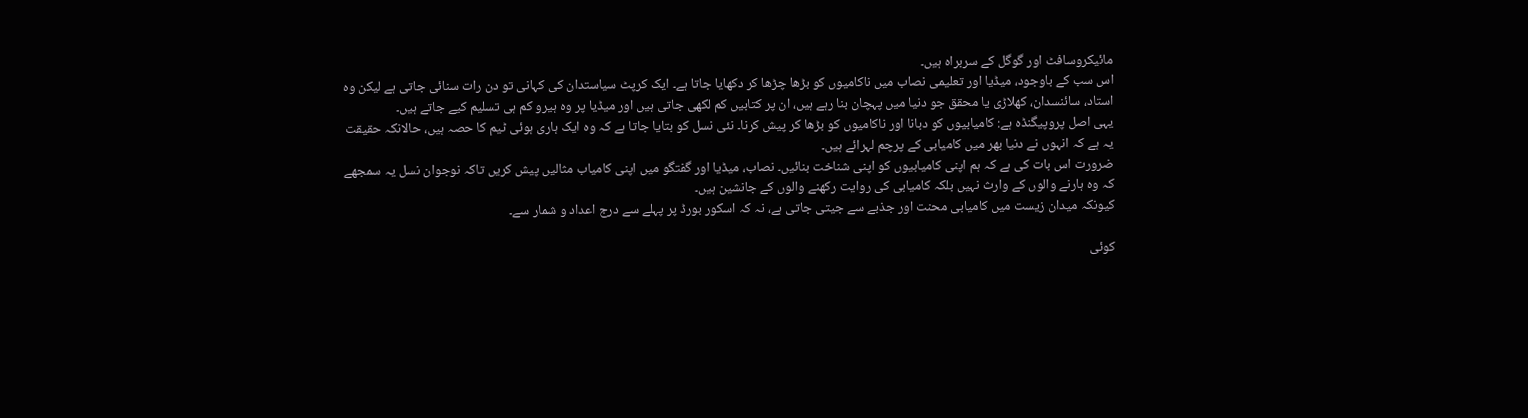مائیکروسافٹ اور گوگل کے سربراہ ہیں۔
اس سب کے باوجود، میڈیا اور تعلیمی نصاب میں ناکامیوں کو بڑھا چڑھا کر دکھایا جاتا ہے۔ ایک کرپٹ سیاستدان کی کہانی تو دن رات سنائی جاتی ہے لیکن وہ استاد، سائنسدان، کھلاڑی یا محقق جو دنیا میں پہچان بنا رہے ہیں، ان پر کتابیں کم لکھی جاتی ہیں اور میڈیا پر وہ ہیرو کم ہی تسلیم کیے جاتے ہیں۔
یہی اصل پروپیگنڈہ ہے: کامیابیوں کو دبانا اور ناکامیوں کو بڑھا کر پیش کرنا۔ نئی نسل کو بتایا جاتا ہے کہ وہ ایک ہاری ہوئی ٹیم کا حصہ ہیں، حالانکہ حقیقت یہ ہے کہ انہوں نے دنیا بھر میں کامیابی کے پرچم لہرائے ہیں۔
ضرورت اس بات کی ہے کہ ہم اپنی کامیابیوں کو اپنی شناخت بنائیں۔ نصاب، میڈیا اور گفتگو میں اپنی کامیاب مثالیں پیش کریں تاکہ نوجوان نسل یہ سمجھے کہ وہ ہارنے والوں کے وارث نہیں بلکہ کامیابی کی روایت رکھنے والوں کے جانشین ہیں۔
کیونکہ میدان زیست میں کامیابی محنت اور جذبے سے جیتی جاتی ہے، نہ کہ اسکور بورڈ پر پہلے سے درج اعداد و شمار سے۔

کوئی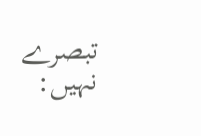تبصرے نہیں: